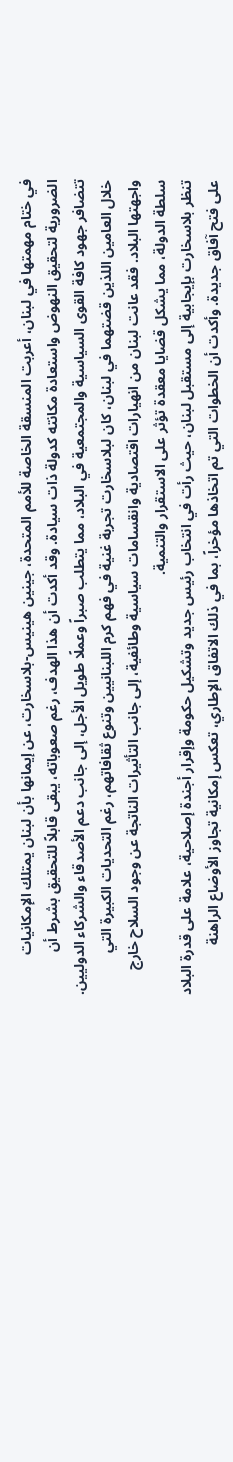في ختام مهمتها في لبنان، أعربت المنسقة الخاصة للأمم المتحدة، جينين هينيس-بلاسخارت، عن إيمانها بأن لبنان يمتلك الإمكانيات الضرورية لتحقيق النهوض واستعادة مكانته كدولة ذات سيادة. وقد أكدت أن هذا الهدف، رغم صعوباته، يبقى قابلاً للتحقيق بشرط أن تتضافر جهود كافة القوى السياسية والمجتمعية في البلاد، مما يتطلب صبراً وعملًا طويل الأجل، إلى جانب دعم الأصدقاء والشركاء الدوليين.
خلال العامين اللذين قضتهما في لبنان، كان لبلاسخارت تجربة غنية في فهم كرم اللبنانيين وتنوع ثقافاتهم، رغم التحديات الكبيرة التي واجهتها البلاد. فقد عانت لبنان من انهيارات اقتصادية وانقسامات سياسية وطائفية، إلى جانب التأثيرات الناتجة عن وجود السلاح خارج سلطة الدولة، مما يشكل قضايا معقدة تؤثر على الاستقرار والتنمية.
تنظر بلاسخارت بإيجابية إلى مستقبل لبنان، حيث رأت في انتخاب رئيس جديد وتشكيل حكومة وإقرار أجندة إصلاحية، علامة على قدرة البلاد على فتح آفاق جديدة. وأكدت أن الخطوات التي تم اتخاذها مؤخراً، بما في ذلك الاتفاق الإطاري، تعكس إمكانية تجاوز الأوضاع الراهنة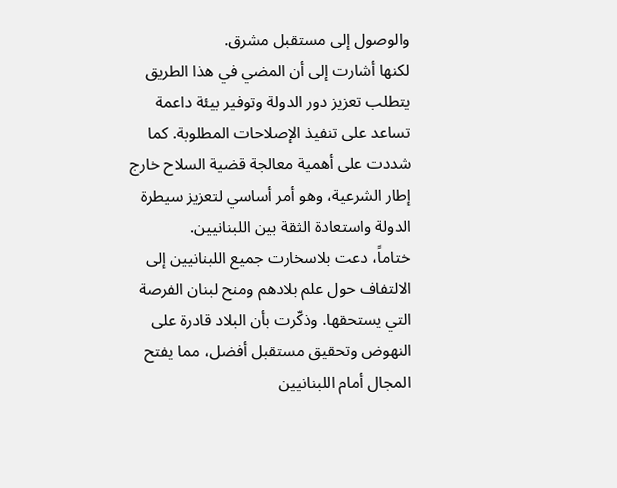والوصول إلى مستقبل مشرق.
لكنها أشارت إلى أن المضي في هذا الطريق يتطلب تعزيز دور الدولة وتوفير بيئة داعمة تساعد على تنفيذ الإصلاحات المطلوبة. كما شددت على أهمية معالجة قضية السلاح خارج إطار الشرعية، وهو أمر أساسي لتعزيز سيطرة الدولة واستعادة الثقة بين اللبنانيين.
ختاماً، دعت بلاسخارت جميع اللبنانيين إلى الالتفاف حول علم بلادهم ومنح لبنان الفرصة التي يستحقها. وذكّرت بأن البلاد قادرة على النهوض وتحقيق مستقبل أفضل، مما يفتح المجال أمام اللبنانيين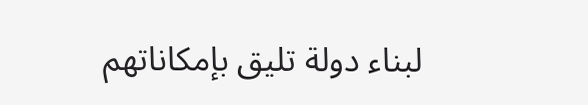لبناء دولة تليق بإمكاناتهم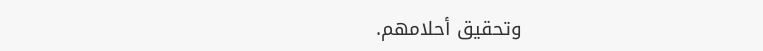وتحقيق أحلامهم.